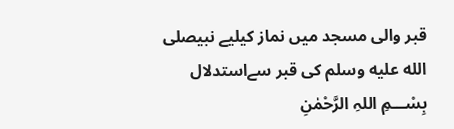قبر والی مسجد میں نماز کیلیے نبیصلى الله عليه وسلم کی قبر سےاستدلال
بِسْـــمِ اللہِ الرَّحْمٰنِ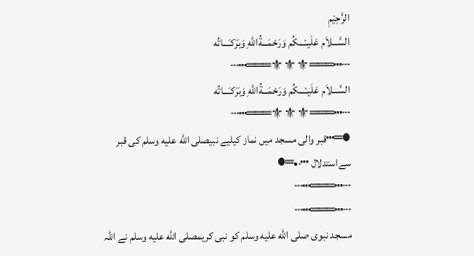الرَّحِیْمِ
السَّـــلاَم عَلَيــْـــكُم وَرَحْمَـــةُاللهِ وَبَرَكـَـــاتُه
┄┅═══⚜⚜⚜═══┅┄
السَّـــلاَم عَلَيــْـــكُم وَرَحْمَـــةُاللهِ وَبَرَكـَـــاتُه
┄┅═══⚜⚜⚜═══┅┄
●═┅قبر والی مسجد میں نماز کیلیے نبیصلى الله عليه وسلم کی قبر سےاستدلال ┅·•═●
┄┅═══┅┄
┄┅═══┅┄
مسجد نبوی صلى الله عليه وسلم کو نبی کریمصلى الله عليه وسلم نے اللہ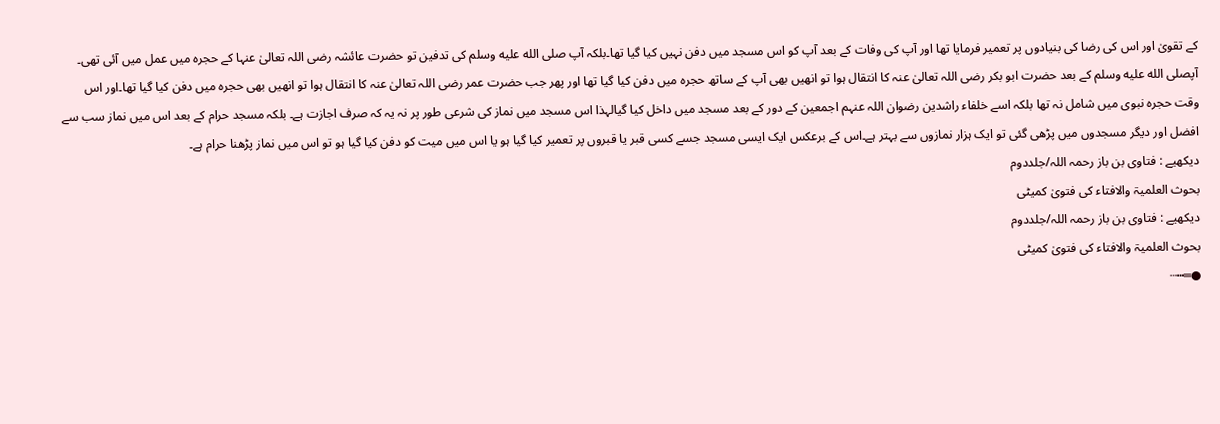کے تقویٰ اور اس کی رضا کی بنیادوں پر تعمیر فرمایا تھا اور آپ کی وفات کے بعد آپ کو اس مسجد میں دفن نہیں کیا گیا تھا۔بلکہ آپ صلى الله عليه وسلم کی تدفین تو حضرت عائشہ رضی اللہ تعالیٰ عنہا کے حجرہ میں عمل میں آئی تھی۔ آپصلى الله عليه وسلم کے بعد حضرت ابو بکر رضی اللہ تعالیٰ عنہ کا انتقال ہوا تو انھیں بھی آپ کے ساتھ حجرہ میں دفن کیا گیا تھا اور پھر جب حضرت عمر رضی اللہ تعالیٰ عنہ کا انتقال ہوا تو انھیں بھی حجرہ میں دفن کیا گیا تھا۔اور اس وقت حجرہ نبوی میں شامل نہ تھا بلکہ اسے خلفاء راشدین رضوان اللہ عنہم اجمعین کے دور کے بعد مسجد میں داخل کیا گیالہذا اس مسجد میں نماز کی شرعی طور پر نہ یہ کہ صرف اجازت ہے۔ بلکہ مسجد حرام کے بعد اس میں نماز سب سے افضل اور دیگر مسجدوں میں پڑھی گئی تو ایک ہزار نمازوں سے بہتر ہے۔اس کے برعکس ایک ایسی مسجد جسے کسی قبر یا قبروں پر تعمیر کیا گیا ہو یا اس میں میت کو دفن کیا گیا ہو تو اس میں نماز پڑھنا حرام ہے۔
دیکھیے : فتاوی بن باز رحمہ اللہ/جلددوم
بحوث العلمیۃ والافتاء کی فتویٰ کمیٹی
دیکھیے : فتاوی بن باز رحمہ اللہ/جلددوم
بحوث العلمیۃ والافتاء کی فتویٰ کمیٹی
●═┅┄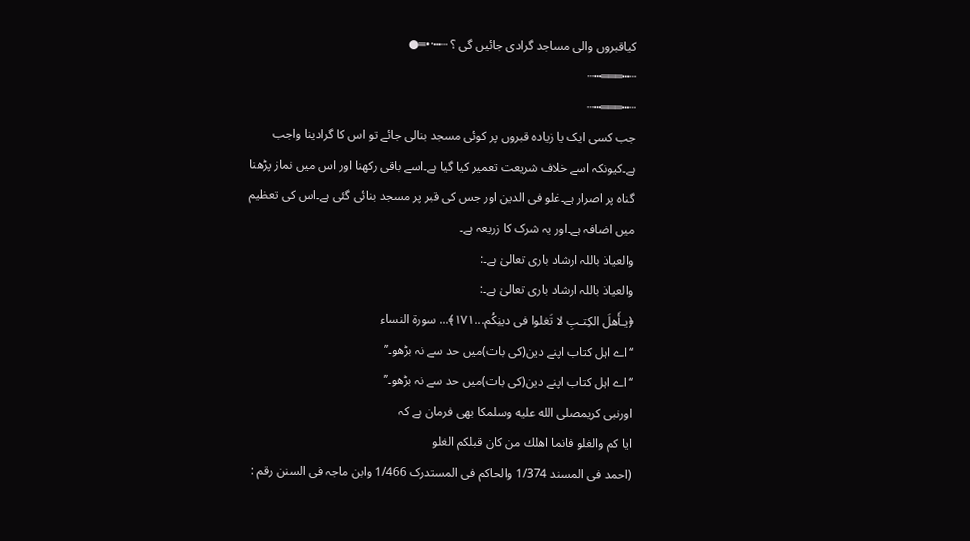کیاقبروں والی مساجد گرادی جائیں گی ؟ ┄┅·•═●
┄┅═══┅┄
┄┅═══┅┄
جب کسی ایک یا زیادہ قبروں پر کوئی مسجد بنالی جائے تو اس کا گرادینا واجب ہے۔کیونکہ اسے خلاف شریعت تعمیر کیا گیا ہے۔اسے باقی رکھنا اور اس میں نماز پڑھنا گناہ پر اصرار ہے۔غلو فی الدین اور جس کی قبر پر مسجد بنائی گئی ہے۔اس کی تعظیم میں اضافہ ہے۔اور یہ شرک کا زریعہ ہے۔
والعیاذ باللہ ارشاد باری تعالیٰ ہے۔:
والعیاذ باللہ ارشاد باری تعالیٰ ہے۔:
﴿يـأَهلَ الكِتـبِ لا تَغلوا فى دينِكُم...١٧١﴾... سورة النساء
‘‘اے اہل کتاب اپنے دین(کی بات)میں حد سے نہ بڑھو۔’’
‘‘اے اہل کتاب اپنے دین(کی بات)میں حد سے نہ بڑھو۔’’
اورنبی کریمصلى الله عليه وسلمکا بھی فرمان ہے کہ
ايا كم والغلو فانما اهلك من كان قبلكم الغلو
(احمد فی المسند 1/374 والحاکم فی المستدرک 1/466 وابن ماجہ فی السنن رقم :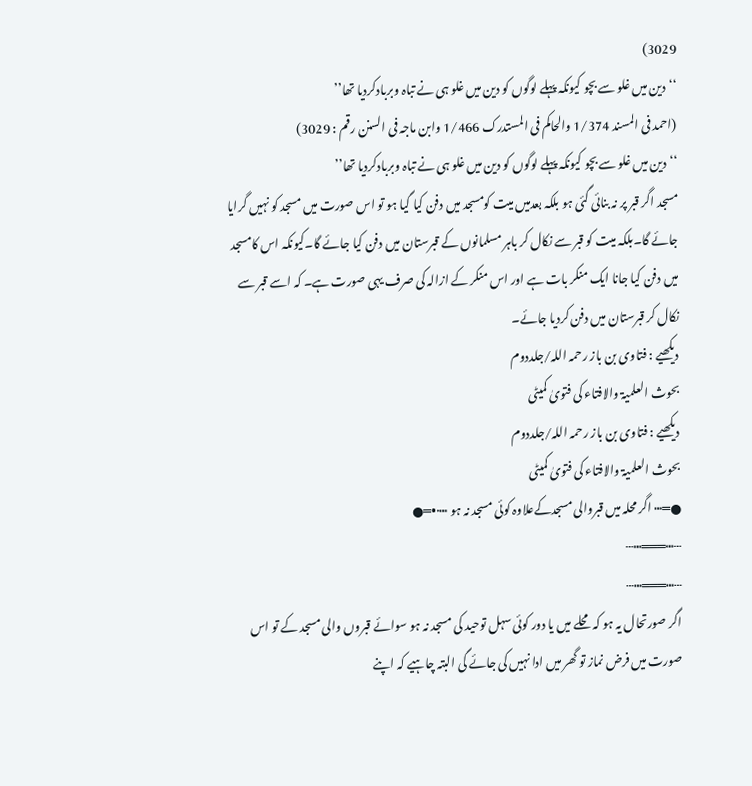3029)
‘‘دین میں غلو سے بچو کیونکہ پہلے لوگوں کو دین میں غلو ہی نے تباہ وبربادکردیا تھا’’
(احمد فی المسند 1/374 والحاکم فی المستدرک 1/466 وابن ماجہ فی السنن رقم : 3029)
‘‘دین میں غلو سے بچو کیونکہ پہلے لوگوں کو دین میں غلو ہی نے تباہ وبربادکردیا تھا’’
مسجد اگر قبر پر نہ بنائی گئی ہو بلکہ بعدمیں میت کومسجد میں دفن کیا گیا ہو تو اس صورت میں مسجد کو نہیں گرایا جائے گا۔بلکہ میت کو قبر سے نکال کر باہر مسلمانوں کے قبرستان میں دفن کیا جائے گا۔کیونکہ اس کامسجد میں دفن کیا جانا ایک منکر بات ہے اور اس منکر کے ازالہ کی صرف یہی صورت ہے۔ کہ اسے قبر سے نکال کر قبرستان میں دفن کردیا جائے۔
دیکھیے : فتاوی بن باز رحمہ اللہ/جلددوم
بحوث العلمیۃ والافتاء کی فتویٰ کمیٹی
دیکھیے : فتاوی بن باز رحمہ اللہ/جلددوم
بحوث العلمیۃ والافتاء کی فتویٰ کمیٹی
●═┅ اگر محلہ میں قبروالی مسجدکےعلاوہ کوئی مسجد نہ ہو ┅·•═●
┄┅═══┅┄
┄┅═══┅┄
اگر صورتحال یہ ہو کہ محلے میں یا دور کوئی سہل توحید کی مسجد نہ ہو سوائے قبروں والی مسجد کے تو اس صورت میں فرض نماز تو گھر میں ادا نہیں کی جائے گی البتہ چاہیے کہ اپنے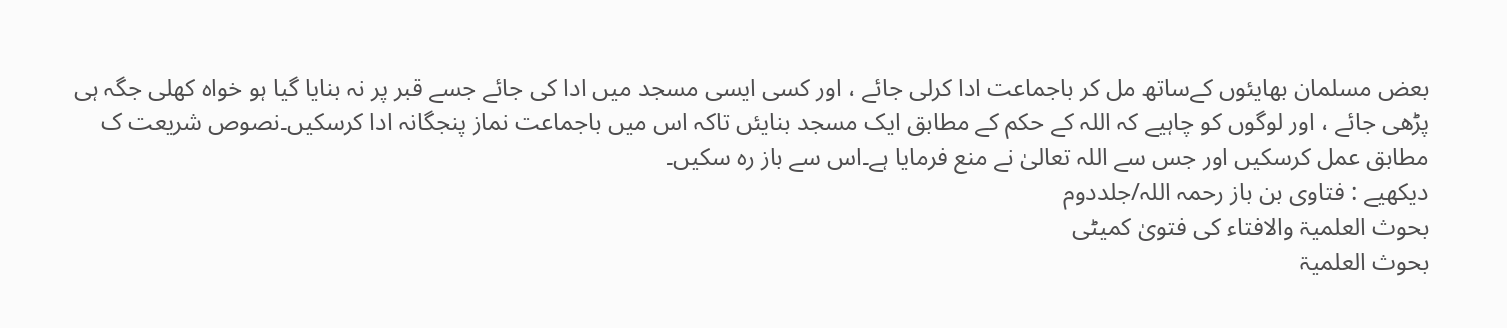بعض مسلمان بھایئوں کےساتھ مل کر باجماعت ادا کرلی جائے ، اور کسی ایسی مسجد میں ادا کی جائے جسے قبر پر نہ بنایا گیا ہو خواہ کھلی جگہ ہی پڑھی جائے ، اور لوگوں کو چاہیے کہ اللہ کے حکم کے مطابق ایک مسجد بنایئں تاکہ اس میں باجماعت نماز پنجگانہ ادا کرسکیں۔نصوص شریعت ک مطابق عمل کرسکیں اور جس سے اللہ تعالیٰ نے منع فرمایا ہے۔اس سے باز رہ سکیں۔
دیکھیے : فتاوی بن باز رحمہ اللہ/جلددوم
بحوث العلمیۃ والافتاء کی فتویٰ کمیٹی
بحوث العلمیۃ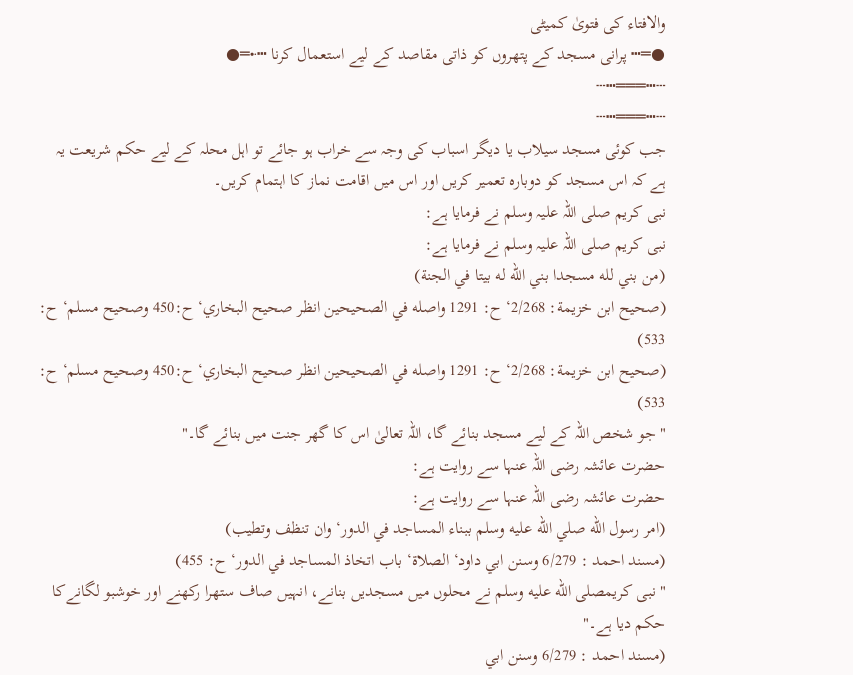والافتاء کی فتویٰ کمیٹی
●═┅ پرانی مسجد کے پتھروں کو ذاتی مقاصد کے لیے استعمال کرنا ┅·•═●
┄┅═══┅┄
┄┅═══┅┄
جب کوئی مسجد سیلاب یا دیگر اسباب کی وجہ سے خراب ہو جائے تو اہل محلہ کے لیے حکم شریعت یہ ہے کہ اس مسجد کو دوبارہ تعمیر کریں اور اس میں اقامت نماز کا اہتمام کریں۔
نبی کریم صلی اللہ علیہ وسلم نے فرمایا ہے:
نبی کریم صلی اللہ علیہ وسلم نے فرمایا ہے:
(من بني لله مسجدا بني الله له بيتا في الجنة)
(صحيح ابن خزيمة: 2/268‘ ح: 1291 واصله في الصحيحين انظر صحيح البخاري‘ ح:450 وصحيح مسلم‘ ح: 533)
(صحيح ابن خزيمة: 2/268‘ ح: 1291 واصله في الصحيحين انظر صحيح البخاري‘ ح:450 وصحيح مسلم‘ ح: 533)
" جو شخص اللہ کے لیے مسجد بنائے گا، اللہ تعالیٰ اس کا گھر جنت میں بنائے گا۔"
حضرت عائشہ رضی اللہ عنہا سے روایت ہے:
حضرت عائشہ رضی اللہ عنہا سے روایت ہے:
(امر رسول الله صلي الله عليه وسلم ببناء المساجد في الدور‘ وان تنظف وتطيب)
(مسند احمد : 6/279 وسنن ابي داود‘ الصلاة‘ باب اتخاذ المساجد في الدور‘ ح: 455)
" نبی کریمصلى الله عليه وسلم نے محلوں میں مسجدیں بنانے، انہیں صاف ستھرا رکھنے اور خوشبو لگانےکا حکم دیا ہے۔"
(مسند احمد : 6/279 وسنن ابي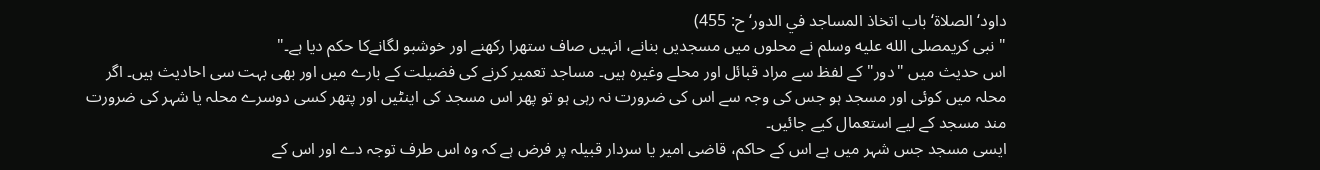داود‘ الصلاة‘ باب اتخاذ المساجد في الدور‘ ح: 455)
" نبی کریمصلى الله عليه وسلم نے محلوں میں مسجدیں بنانے، انہیں صاف ستھرا رکھنے اور خوشبو لگانےکا حکم دیا ہے۔"
اس حدیث میں "دور" کے لفظ سے مراد قبائل اور محلے وغیرہ ہیں۔ مساجد تعمیر کرنے کی فضیلت کے بارے میں اور بھی بہت سی احادیث ہیں۔ اگر محلہ میں کوئی اور مسجد ہو جس کی وجہ سے اس کی ضرورت نہ رہی ہو تو پھر اس مسجد کی اینٹیں اور پتھر کسی دوسرے محلہ یا شہر کی ضرورت مند مسجد کے لیے استعمال کیے جائیں۔
ایسی مسجد جس شہر میں ہے اس کے حاکم، قاضی امیر یا سردار قبیلہ پر فرض ہے کہ وہ اس طرف توجہ دے اور اس کے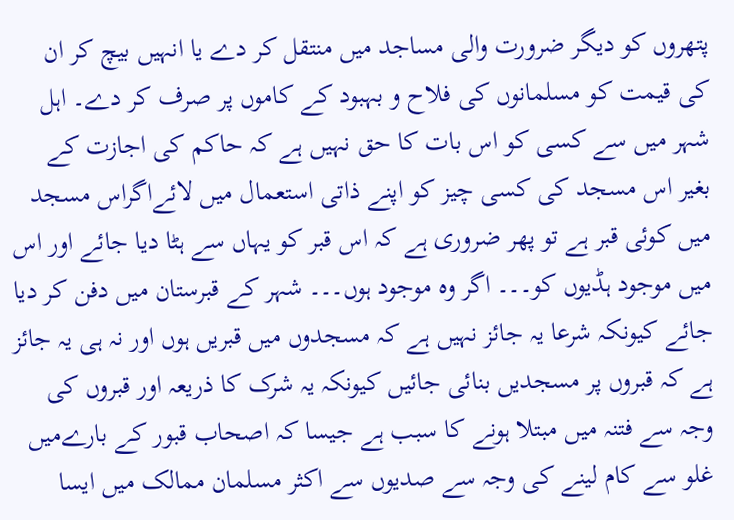پتھروں کو دیگر ضرورت والی مساجد میں منتقل کر دے یا انہیں بیچ کر ان کی قیمت کو مسلمانوں کی فلاح و بہبود کے کاموں پر صرف کر دے۔ اہل شہر میں سے کسی کو اس بات کا حق نہیں ہے کہ حاکم کی اجازت کے بغیر اس مسجد کی کسی چیز کو اپنے ذاتی استعمال میں لائےاگراس مسجد میں کوئی قبر ہے تو پھر ضروری ہے کہ اس قبر کو یہاں سے ہٹا دیا جائے اور اس میں موجود ہڈیوں کو۔۔۔ اگر وہ موجود ہوں۔۔۔ شہر کے قبرستان میں دفن کر دیا جائے کیونکہ شرعا یہ جائز نہیں ہے کہ مسجدوں میں قبریں ہوں اور نہ ہی یہ جائز ہے کہ قبروں پر مسجدیں بنائی جائیں کیونکہ یہ شرک کا ذریعہ اور قبروں کی وجہ سے فتنہ میں مبتلا ہونے کا سبب ہے جیسا کہ اصحاب قبور کے بارےمیں غلو سے کام لینے کی وجہ سے صدیوں سے اکثر مسلمان ممالک میں ایسا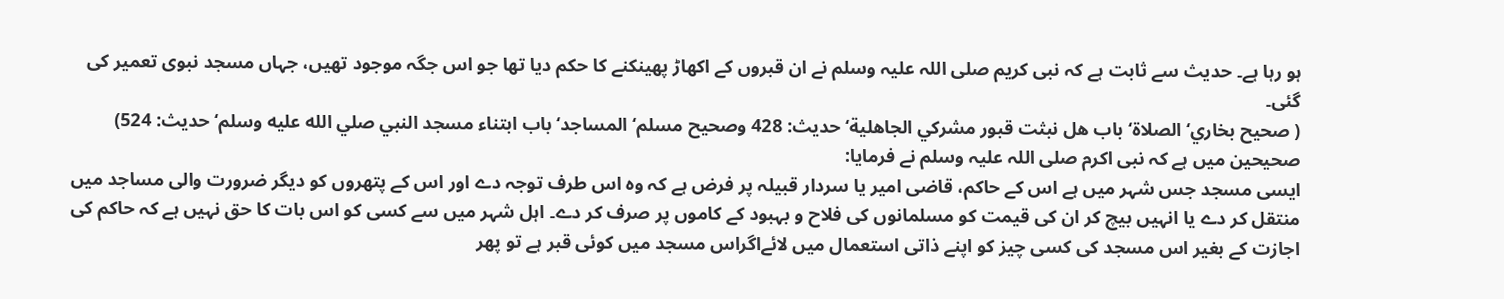ہو رہا ہے۔ حدیث سے ثابت ہے کہ نبی کریم صلی اللہ علیہ وسلم نے ان قبروں کے اکھاڑ پھینکنے کا حکم دیا تھا جو اس جگہ موجود تھیں، جہاں مسجد نبوی تعمیر کی گئی۔
( صحيح بخاري‘ الصلاة‘ باب هل نبثت قبور مشركي الجاهلية‘ حديث: 428 وصحيح مسلم‘ المساجد‘ باب ابتناء مسجد النبي صلي الله عليه وسلم‘ حديث: 524) صحیحین میں ہے کہ نبی اکرم صلی اللہ علیہ وسلم نے فرمایا:
ایسی مسجد جس شہر میں ہے اس کے حاکم، قاضی امیر یا سردار قبیلہ پر فرض ہے کہ وہ اس طرف توجہ دے اور اس کے پتھروں کو دیگر ضرورت والی مساجد میں منتقل کر دے یا انہیں بیچ کر ان کی قیمت کو مسلمانوں کی فلاح و بہبود کے کاموں پر صرف کر دے۔ اہل شہر میں سے کسی کو اس بات کا حق نہیں ہے کہ حاکم کی اجازت کے بغیر اس مسجد کی کسی چیز کو اپنے ذاتی استعمال میں لائےاگراس مسجد میں کوئی قبر ہے تو پھر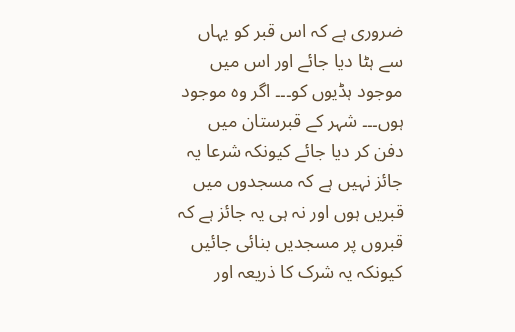ضروری ہے کہ اس قبر کو یہاں سے ہٹا دیا جائے اور اس میں موجود ہڈیوں کو۔۔۔ اگر وہ موجود ہوں۔۔۔ شہر کے قبرستان میں دفن کر دیا جائے کیونکہ شرعا یہ جائز نہیں ہے کہ مسجدوں میں قبریں ہوں اور نہ ہی یہ جائز ہے کہ قبروں پر مسجدیں بنائی جائیں کیونکہ یہ شرک کا ذریعہ اور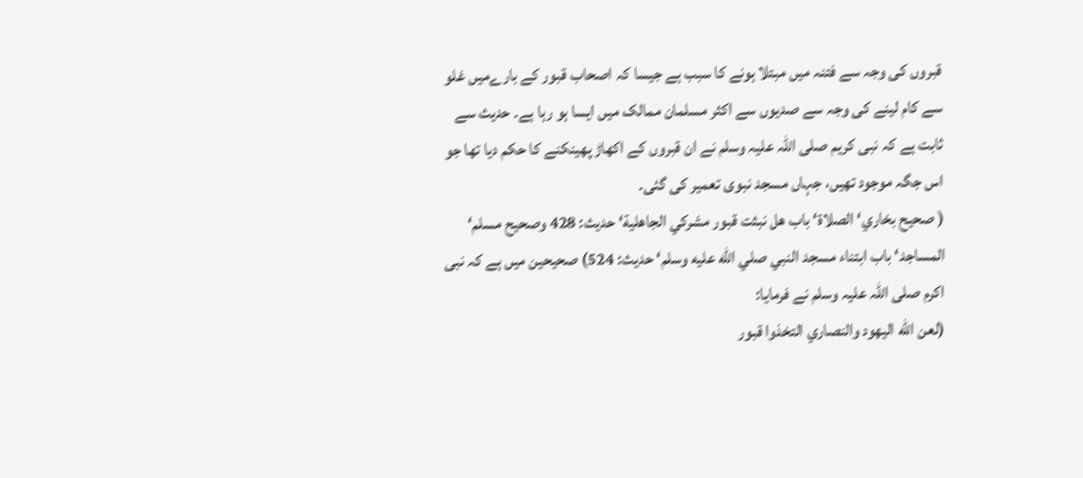قبروں کی وجہ سے فتنہ میں مبتلا ہونے کا سبب ہے جیسا کہ اصحاب قبور کے بارےمیں غلو سے کام لینے کی وجہ سے صدیوں سے اکثر مسلمان ممالک میں ایسا ہو رہا ہے۔ حدیث سے ثابت ہے کہ نبی کریم صلی اللہ علیہ وسلم نے ان قبروں کے اکھاڑ پھینکنے کا حکم دیا تھا جو اس جگہ موجود تھیں، جہاں مسجد نبوی تعمیر کی گئی۔
( صحيح بخاري‘ الصلاة‘ باب هل نبثت قبور مشركي الجاهلية‘ حديث: 428 وصحيح مسلم‘ المساجد‘ باب ابتناء مسجد النبي صلي الله عليه وسلم‘ حديث: 524) صحیحین میں ہے کہ نبی اکرم صلی اللہ علیہ وسلم نے فرمایا:
(لعن الله اليهود والنصاري التخذوا قبور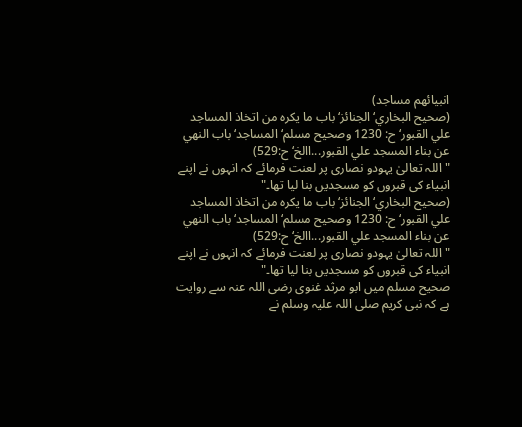انبيائهم مساجد)
(صحيح البخاري‘ الجنائز‘ باب ما يكره من اتخاذ المساجد علي القبور‘ ح: 1230 وصحيح مسلم‘ المساجد‘ باب النهي عن بناء المسجد علي القبور...االخ‘ ح:529)
"اللہ تعالیٰ یہودو نصاری پر لعنت فرمائے کہ انہوں نے اپنے انبیاء کی قبروں کو مسجدیں بنا لیا تھا۔"
(صحيح البخاري‘ الجنائز‘ باب ما يكره من اتخاذ المساجد علي القبور‘ ح: 1230 وصحيح مسلم‘ المساجد‘ باب النهي عن بناء المسجد علي القبور...االخ‘ ح:529)
"اللہ تعالیٰ یہودو نصاری پر لعنت فرمائے کہ انہوں نے اپنے انبیاء کی قبروں کو مسجدیں بنا لیا تھا۔"
صحیح مسلم میں ابو مرثد غنوی رضی اللہ عنہ سے روایت ہے کہ نبی کریم صلی اللہ علیہ وسلم نے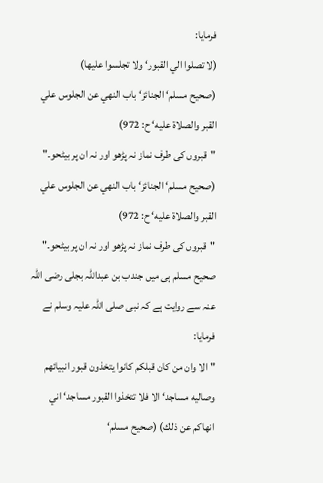فرمایا:
(لا تصلوا الي القبور‘ ولا تجلسوا عليها)
(صحيح مسلم‘ الجنائز‘ باب النهي عن الجلوس علي القبر والصلاة عليه‘ ح: 972)
"قبروں کی طرف نماز نہ پڑھو اور نہ ان پر بیٹحو۔"
(صحيح مسلم‘ الجنائز‘ باب النهي عن الجلوس علي القبر والصلاة عليه‘ ح: 972)
"قبروں کی طرف نماز نہ پڑھو اور نہ ان پر بیٹحو۔"
صحیح مسلم ہی میں جندب بن عبداللہ بجلی رضی اللہ عنہ سے روایت ہے کہ نبی صلی اللہ علیہ وسلم نے فرمایا:
"الا وان من كان قبلكم كانوا يتخذون قبور انبيائهم وصاليه مساجد‘ الا فلا تتخذوا القبور مساجد‘ اني انهاكم عن ذلك) (صحيح مسلم‘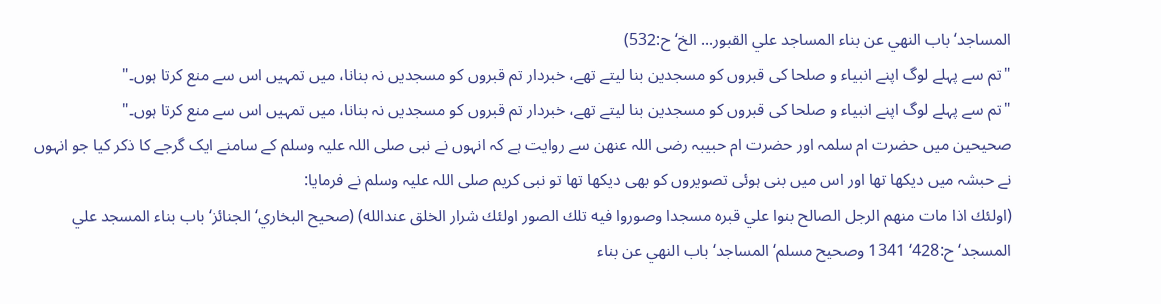المساجد‘ باب النهي عن بناء المساجد علي القبور... الخ‘ ح:532)
"تم سے پہلے لوگ اپنے انبیاء و صلحا کی قبروں کو مسجدین بنا لیتے تھے، خبردار تم قبروں کو مسجدیں نہ بنانا، میں تمہیں اس سے منع کرتا ہوں۔"
"تم سے پہلے لوگ اپنے انبیاء و صلحا کی قبروں کو مسجدین بنا لیتے تھے، خبردار تم قبروں کو مسجدیں نہ بنانا، میں تمہیں اس سے منع کرتا ہوں۔"
صحیحین میں حضرت ام سلمہ اور حضرت ام حبیبہ رضی اللہ عنھن سے روایت ہے کہ انہوں نے نبی صلی اللہ علیہ وسلم کے سامنے ایک گرجے کا ذکر کیا جو انہوں نے حبشہ میں دیکھا تھا اور اس میں بنی ہوئی تصویروں کو بھی دیکھا تھا تو نبی کریم صلی اللہ علیہ وسلم نے فرمایا:
(اولئك اذا مات منهم الرجل الصالح بنوا علي قبره مسجدا وصوروا فيه تلك الصور اولئك شرار الخلق عندالله) (صحيح البخاري‘ الجنائز‘ باب بناء المسجد علي المسجد‘ ح:428‘ 1341 وصحيح مسلم‘ المساجد‘ باب النهي عن بناء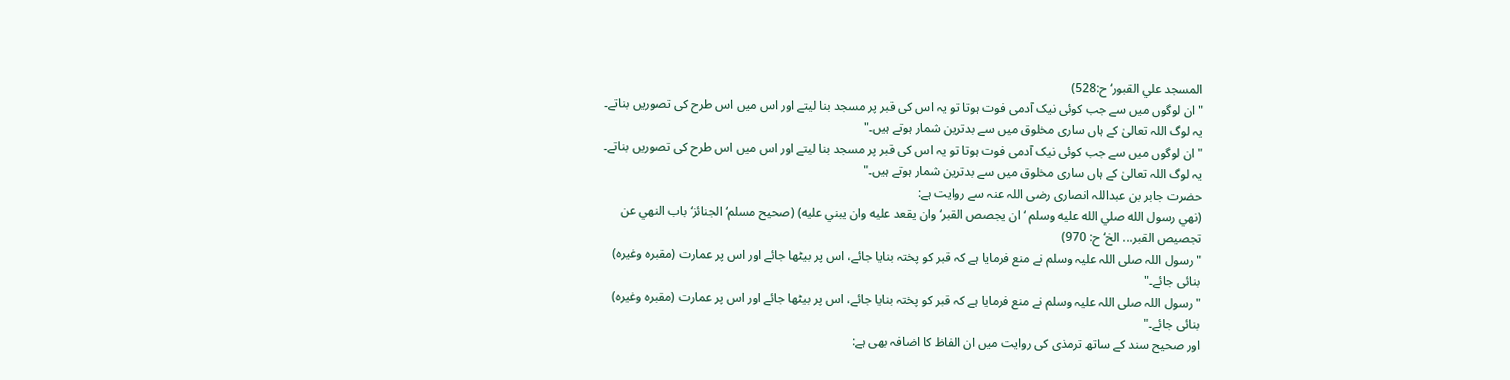المسجد علي القبور‘ ح:528)
" ان لوگوں میں سے جب کوئی نیک آدمی فوت ہوتا تو یہ اس کی قبر پر مسجد بنا لیتے اور اس میں اس طرح کی تصوریں بناتے۔ یہ لوگ اللہ تعالیٰ کے ہاں ساری مخلوق میں سے بدترین شمار ہوتے ہیں۔"
" ان لوگوں میں سے جب کوئی نیک آدمی فوت ہوتا تو یہ اس کی قبر پر مسجد بنا لیتے اور اس میں اس طرح کی تصوریں بناتے۔ یہ لوگ اللہ تعالیٰ کے ہاں ساری مخلوق میں سے بدترین شمار ہوتے ہیں۔"
حضرت جابر بن عبداللہ انصاری رضی اللہ عنہ سے روایت ہے:
(نهي رسول الله صلي الله عليه وسلم ‘ ان يجصص القبر‘ وان يقعد عليه وان يبني عليه) (صحيح مسلم‘ الجنائز‘ باب النهي عن تجصيص القبر... الخ‘ ح: 970)
"رسول اللہ صلی اللہ علیہ وسلم نے منع فرمایا ہے کہ قبر کو پختہ بنایا جائے، اس پر بیٹھا جائے اور اس پر عمارت (مقبرہ وغیرہ) بنائی جائے۔"
"رسول اللہ صلی اللہ علیہ وسلم نے منع فرمایا ہے کہ قبر کو پختہ بنایا جائے، اس پر بیٹھا جائے اور اس پر عمارت (مقبرہ وغیرہ) بنائی جائے۔"
اور صحیح سند کے ساتھ ترمذی کی روایت میں ان الفاظ کا اضافہ بھی ہے: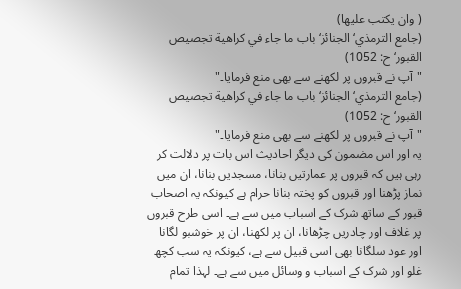( وان يكتب عليها)
(جامع الترمذي‘ الجنائز‘ باب ما جاء في كراهية تجصيص القبور‘ ح: 1052)
"آپ نے قبروں پر لکھنے سے بھی منع فرمایا۔"
(جامع الترمذي‘ الجنائز‘ باب ما جاء في كراهية تجصيص القبور‘ ح: 1052)
"آپ نے قبروں پر لکھنے سے بھی منع فرمایا۔"
یہ اور اس مضمون کی دیگر احادیث اس بات پر دلالت کر رہی ہیں کہ قبروں پر عمارتیں بنانا، مسجدیں بنانا، ان میں نماز پڑھنا اور قبروں کو پختہ بنانا حرام ہے کیونکہ یہ اصحاب قبور کے ساتھ شرک کے اسباب میں سے ہے۔ اسی طرح قبروں پر غلاف اور چادریں چڑھانا، ان پر لکھنا، ان پر خوشبو لگانا اور عود سلگانا بھی اسی قبیل سے ہے، کیونکہ یہ سب کچھ غلو اور شرک کے اسباب و وسائل میں سے ہے۔ لہذا تمام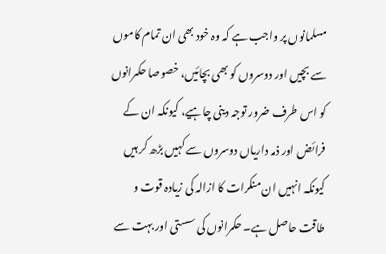مسلمانوں پر واجب ہے کہ وہ خود بھی ان تمام کاموں سے بچیں اور دوسروں کو بھی بچائیں، خصوصا حکمرانوں کو اس طرف ضرور توجہ دینی چاہیے، کیونکہ ان کے فرائض اور ذمہ داریاں دوسروں سے کہیں بڑھ کر ہیں کیونکہ انہیں ان منکرات کا ازالہ کی زیادہ قوت و طاقت حاصل ہے۔ حکمرانوں کی سستی اور بہت سے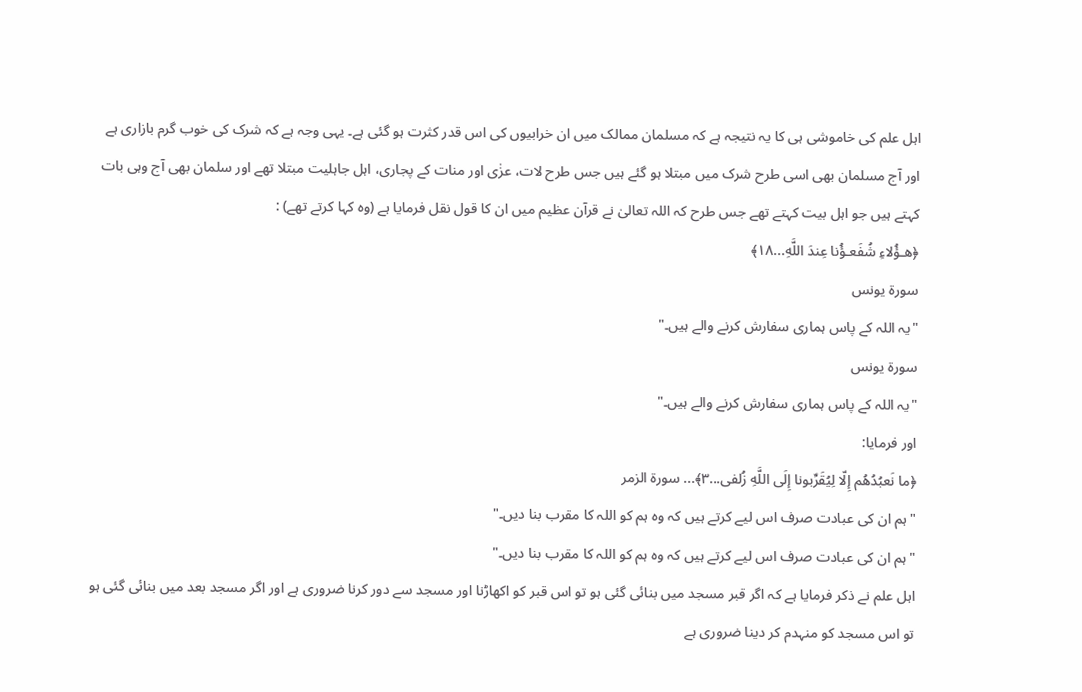اہل علم کی خاموشی ہی کا یہ نتیجہ ہے کہ مسلمان ممالک میں ان خرابیوں کی اس قدر کثرت ہو گئی ہے۔ یہی وجہ ہے کہ شرک کی خوب گرم بازاری ہے اور آج مسلمان بھی اسی طرح شرک میں مبتلا ہو گئے ہیں جس طرح لات، عزٰی اور منات کے پجاری، اہل جاہلیت مبتلا تھے اور سلمان بھی آج وہی بات کہتے ہیں جو اہل بیت کہتے تھے جس طرح کہ اللہ تعالیٰ نے قرآن عظیم میں ان کا قول نقل فرمایا ہے (وہ کہا کرتے تھے) :
﴿هـؤُلاءِ شُفَعـؤُنا عِندَ اللَّهِ...١٨﴾
سورة يونس
"یہ اللہ کے پاس ہماری سفارش کرنے والے ہیں۔"
سورة يونس
"یہ اللہ کے پاس ہماری سفارش کرنے والے ہیں۔"
اور فرمایا:
﴿ما نَعبُدُهُم إِلّا لِيُقَرِّبونا إِلَى اللَّهِ زُلفى...٣﴾... سورة الزمر
"ہم ان کی عبادت صرف اس لیے کرتے ہیں کہ وہ ہم کو اللہ کا مقرب بنا دیں۔"
"ہم ان کی عبادت صرف اس لیے کرتے ہیں کہ وہ ہم کو اللہ کا مقرب بنا دیں۔"
اہل علم نے ذکر فرمایا ہے کہ اگر قبر مسجد میں بنائی گئی ہو تو اس قبر کو اکھاڑنا اور مسجد سے دور کرنا ضروری ہے اور اگر مسجد بعد میں بنائی گئی ہو تو اس مسجد کو منہدم کر دینا ضروری ہے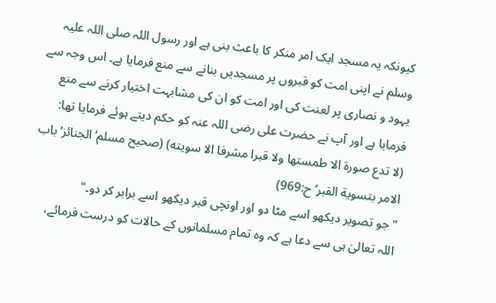کیونکہ یہ مسجد ایک امر منکر کا باعث بنی ہے اور رسول اللہ صلی اللہ علیہ وسلم نے اپنی امت کو قبروں پر مسجدیں بنانے سے منع فرمایا ہے۔ اس وجہ سے یہود و نصاری پر لعنت کی اور امت کو ان کی مشابہت اختیار کرنے سے منع فرمایا ہے اور آپ نے حضرت علی رضی اللہ عنہ کو حکم دیتے ہوئے فرمایا تھا:
(لا تدع صورة الا طمستها ولا قبرا مشرفا الا سويته) (صحيح مسلم‘ الجنائز‘ باب الامر بتسوية القبر‘ ح:969)
"جو تصویر دیکھو اسے مٹا دو اور اونچی قبر دیکھو اسے برابر کر دو۔"
اللہ تعالیٰ ہی سے دعا ہے کہ وہ تمام مسلمانوں کے حالات کو درست فرمائے،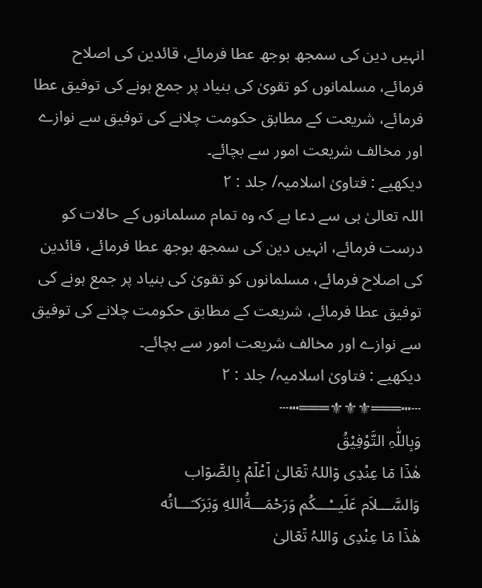انہیں دین کی سمجھ بوجھ عطا فرمائے، قائدین کی اصلاح فرمائے، مسلمانوں کو تقویٰ کی بنیاد پر جمع ہونے کی توفیق عطا فرمائے، شریعت کے مطابق حکومت چلانے کی توفیق سے نوازے اور مخالف شریعت امور سے بچائے۔
دیکھیے : فتاویٰ اسلامیہ/ جلد : ٢
اللہ تعالیٰ ہی سے دعا ہے کہ وہ تمام مسلمانوں کے حالات کو درست فرمائے، انہیں دین کی سمجھ بوجھ عطا فرمائے، قائدین کی اصلاح فرمائے، مسلمانوں کو تقویٰ کی بنیاد پر جمع ہونے کی توفیق عطا فرمائے، شریعت کے مطابق حکومت چلانے کی توفیق سے نوازے اور مخالف شریعت امور سے بچائے۔
دیکھیے : فتاویٰ اسلامیہ/ جلد : ٢
┄┅═══⚜⚜⚜═══┅┄
وَبِاللّٰہِ التَّوْفِیْقُ
ھٰذٙا مٙا عِنْدِی وٙاللہُ تٙعٙالیٰ اٙعْلٙمْ بِالصّٙوٙاب
وَالسَّـــلاَم عَلَيــْـــكُم وَرَحْمَـــةُاللهِ وَبَرَكـَـــاتُه
ھٰذٙا مٙا عِنْدِی وٙاللہُ تٙعٙالیٰ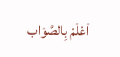اٙعْلٙمْ بِالصّٙوٙاب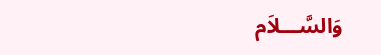وَالسَّـــلاَم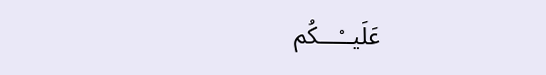عَلَيــْـــكُم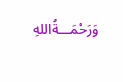وَرَحْمَـــةُاللهِ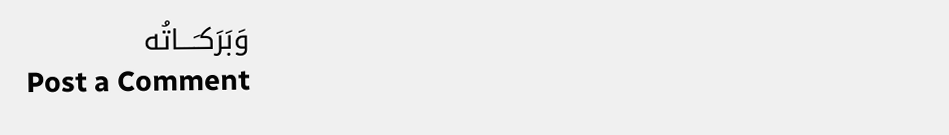وَبَرَكـَـــاتُه
Post a Comment